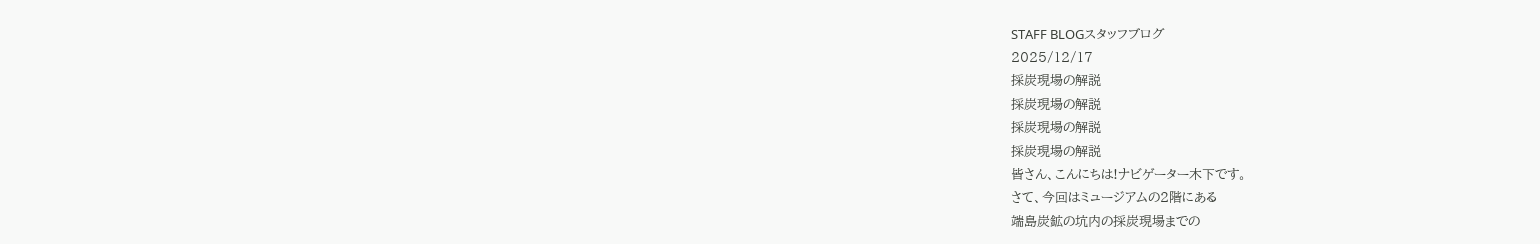STAFF BLOGスタッフブログ
2025/12/17
採炭現場の解説
採炭現場の解説
採炭現場の解説
採炭現場の解説
皆さん、こんにちは!ナビゲーター木下です。
さて、今回はミュージアムの2階にある
端島炭鉱の坑内の採炭現場までの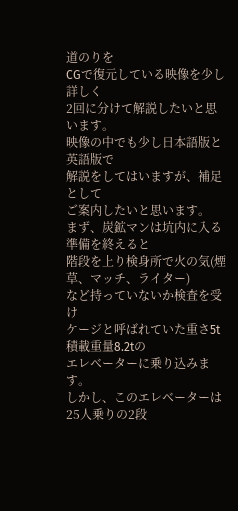道のりを
CGで復元している映像を少し詳しく
2回に分けて解説したいと思います。
映像の中でも少し日本語版と英語版で
解説をしてはいますが、補足として
ご案内したいと思います。
まず、炭鉱マンは坑内に入る準備を終えると
階段を上り検身所で火の気(煙草、マッチ、ライター)
など持っていないか検査を受け
ケージと呼ばれていた重さ5t積載重量8.2tの
エレベーターに乗り込みます。
しかし、このエレベーターは
25人乗りの2段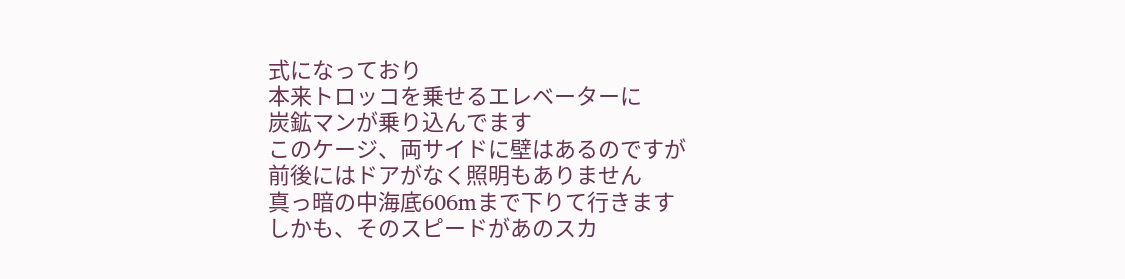式になっており
本来トロッコを乗せるエレベーターに
炭鉱マンが乗り込んでます
このケージ、両サイドに壁はあるのですが
前後にはドアがなく照明もありません
真っ暗の中海底606mまで下りて行きます
しかも、そのスピードがあのスカ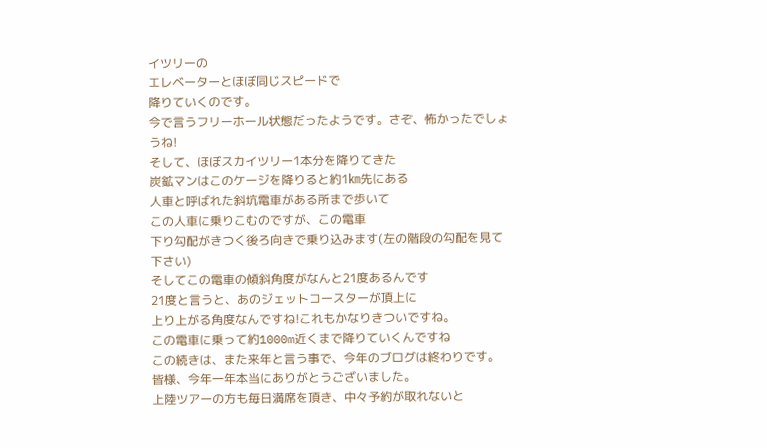イツリーの
エレベーターとほぼ同じスピードで
降りていくのです。
今で言うフリーホール状態だったようです。さぞ、怖かったでしょうね!
そして、ほぼスカイツリー1本分を降りてきた
炭鉱マンはこのケージを降りると約1㎞先にある
人車と呼ばれた斜坑電車がある所まで歩いて
この人車に乗りこむのですが、この電車
下り勾配がきつく後ろ向きで乗り込みます(左の階段の勾配を見て下さい)
そしてこの電車の傾斜角度がなんと21度あるんです
21度と言うと、あのジェットコースターが頂上に
上り上がる角度なんですね!これもかなりきついですね。
この電車に乗って約1000m近くまで降りていくんですね
この続きは、また来年と言う事で、今年のブログは終わりです。
皆様、今年一年本当にありがとうございました。
上陸ツアーの方も毎日満席を頂き、中々予約が取れないと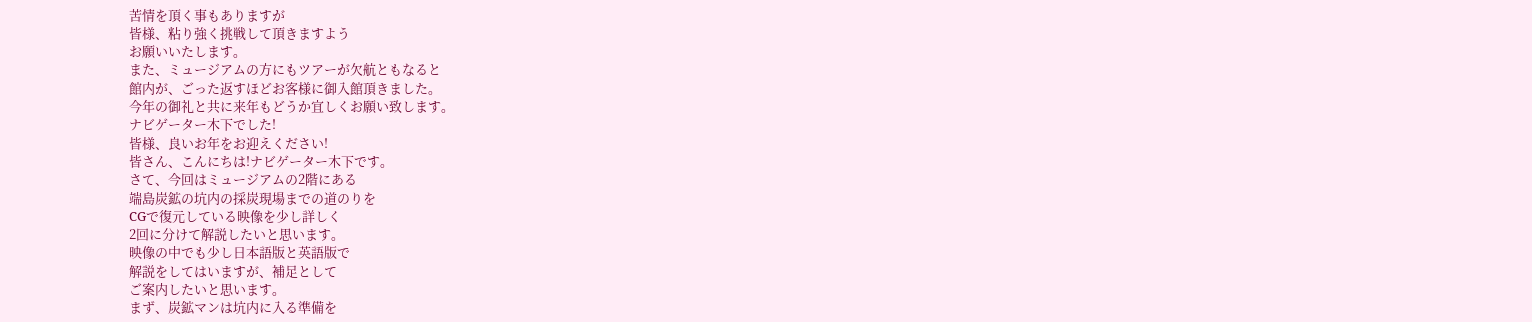苦情を頂く事もありますが
皆様、粘り強く挑戦して頂きますよう
お願いいたします。
また、ミュージアムの方にもツアーが欠航ともなると
館内が、ごった返すほどお客様に御入館頂きました。
今年の御礼と共に来年もどうか宜しくお願い致します。
ナビゲーター木下でした!
皆様、良いお年をお迎えください!
皆さん、こんにちは!ナビゲーター木下です。
さて、今回はミュージアムの2階にある
端島炭鉱の坑内の採炭現場までの道のりを
CGで復元している映像を少し詳しく
2回に分けて解説したいと思います。
映像の中でも少し日本語版と英語版で
解説をしてはいますが、補足として
ご案内したいと思います。
まず、炭鉱マンは坑内に入る準備を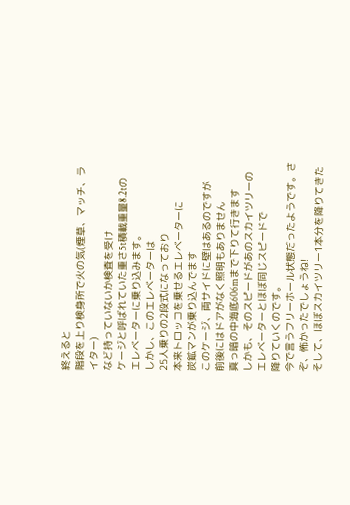終えると
階段を上り検身所で火の気(煙草、マッチ、ライター)
など持っていないか検査を受け
ケージと呼ばれていた重さ5t積載重量8.2tの
エレベーターに乗り込みます。
しかし、このエレベーターは
25人乗りの2段式になっており
本来トロッコを乗せるエレベーターに
炭鉱マンが乗り込んでます
このケージ、両サイドに壁はあるのですが
前後にはドアがなく照明もありません
真っ暗の中海底606mまで下りて行きます
しかも、そのスピードがあのスカイツリーの
エレベーターとほぼ同じスピードで
降りていくのです。
今で言うフリーホール状態だったようです。さぞ、怖かったでしょうね!
そして、ほぼスカイツリー1本分を降りてきた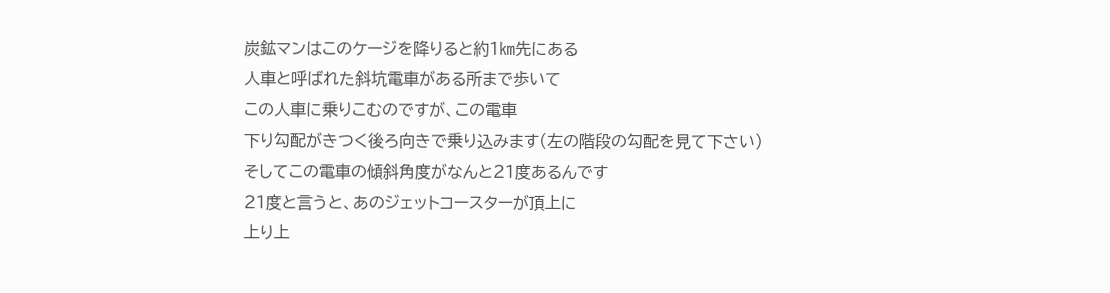炭鉱マンはこのケージを降りると約1㎞先にある
人車と呼ばれた斜坑電車がある所まで歩いて
この人車に乗りこむのですが、この電車
下り勾配がきつく後ろ向きで乗り込みます(左の階段の勾配を見て下さい)
そしてこの電車の傾斜角度がなんと21度あるんです
21度と言うと、あのジェットコースターが頂上に
上り上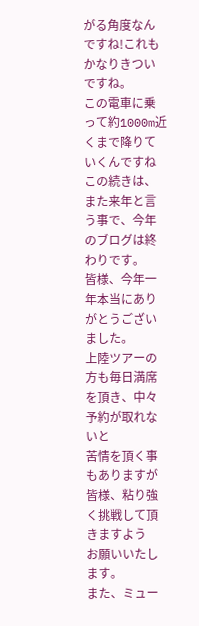がる角度なんですね!これもかなりきついですね。
この電車に乗って約1000m近くまで降りていくんですね
この続きは、また来年と言う事で、今年のブログは終わりです。
皆様、今年一年本当にありがとうございました。
上陸ツアーの方も毎日満席を頂き、中々予約が取れないと
苦情を頂く事もありますが
皆様、粘り強く挑戦して頂きますよう
お願いいたします。
また、ミュー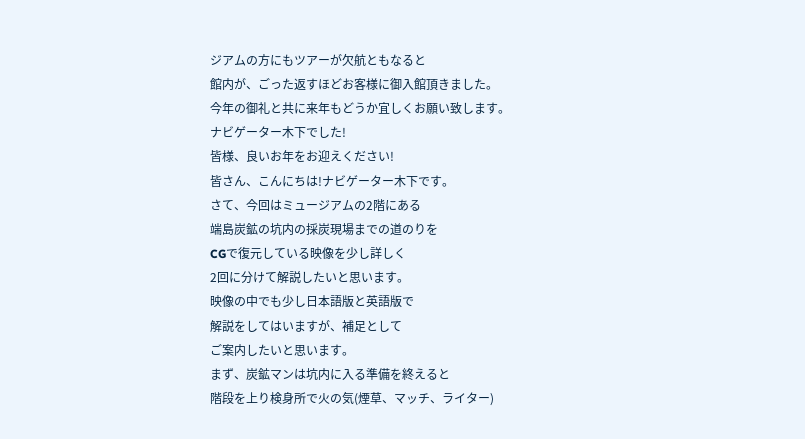ジアムの方にもツアーが欠航ともなると
館内が、ごった返すほどお客様に御入館頂きました。
今年の御礼と共に来年もどうか宜しくお願い致します。
ナビゲーター木下でした!
皆様、良いお年をお迎えください!
皆さん、こんにちは!ナビゲーター木下です。
さて、今回はミュージアムの2階にある
端島炭鉱の坑内の採炭現場までの道のりを
CGで復元している映像を少し詳しく
2回に分けて解説したいと思います。
映像の中でも少し日本語版と英語版で
解説をしてはいますが、補足として
ご案内したいと思います。
まず、炭鉱マンは坑内に入る準備を終えると
階段を上り検身所で火の気(煙草、マッチ、ライター)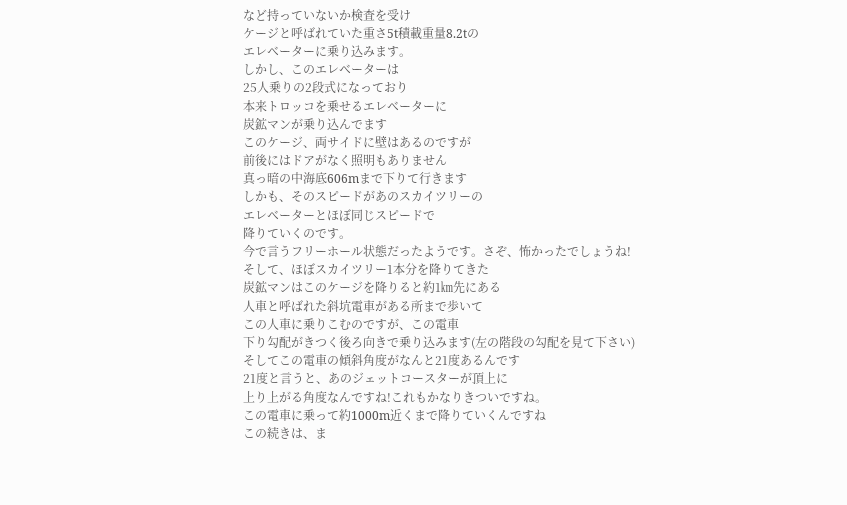など持っていないか検査を受け
ケージと呼ばれていた重さ5t積載重量8.2tの
エレベーターに乗り込みます。
しかし、このエレベーターは
25人乗りの2段式になっており
本来トロッコを乗せるエレベーターに
炭鉱マンが乗り込んでます
このケージ、両サイドに壁はあるのですが
前後にはドアがなく照明もありません
真っ暗の中海底606mまで下りて行きます
しかも、そのスピードがあのスカイツリーの
エレベーターとほぼ同じスピードで
降りていくのです。
今で言うフリーホール状態だったようです。さぞ、怖かったでしょうね!
そして、ほぼスカイツリー1本分を降りてきた
炭鉱マンはこのケージを降りると約1㎞先にある
人車と呼ばれた斜坑電車がある所まで歩いて
この人車に乗りこむのですが、この電車
下り勾配がきつく後ろ向きで乗り込みます(左の階段の勾配を見て下さい)
そしてこの電車の傾斜角度がなんと21度あるんです
21度と言うと、あのジェットコースターが頂上に
上り上がる角度なんですね!これもかなりきついですね。
この電車に乗って約1000m近くまで降りていくんですね
この続きは、ま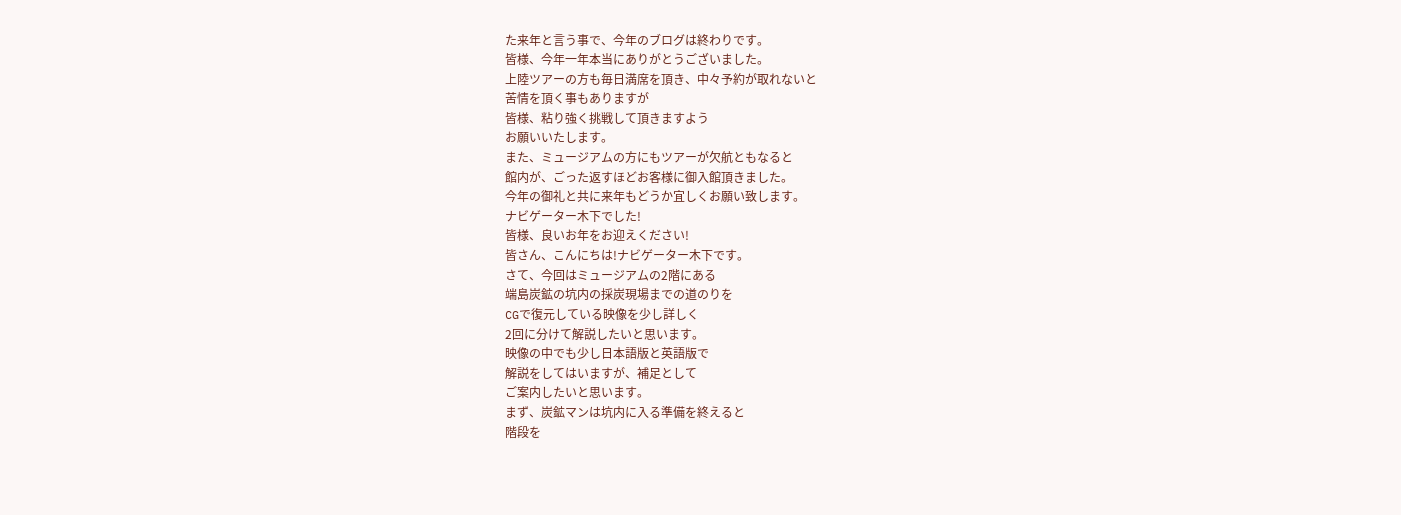た来年と言う事で、今年のブログは終わりです。
皆様、今年一年本当にありがとうございました。
上陸ツアーの方も毎日満席を頂き、中々予約が取れないと
苦情を頂く事もありますが
皆様、粘り強く挑戦して頂きますよう
お願いいたします。
また、ミュージアムの方にもツアーが欠航ともなると
館内が、ごった返すほどお客様に御入館頂きました。
今年の御礼と共に来年もどうか宜しくお願い致します。
ナビゲーター木下でした!
皆様、良いお年をお迎えください!
皆さん、こんにちは!ナビゲーター木下です。
さて、今回はミュージアムの2階にある
端島炭鉱の坑内の採炭現場までの道のりを
CGで復元している映像を少し詳しく
2回に分けて解説したいと思います。
映像の中でも少し日本語版と英語版で
解説をしてはいますが、補足として
ご案内したいと思います。
まず、炭鉱マンは坑内に入る準備を終えると
階段を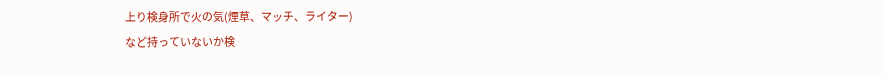上り検身所で火の気(煙草、マッチ、ライター)
など持っていないか検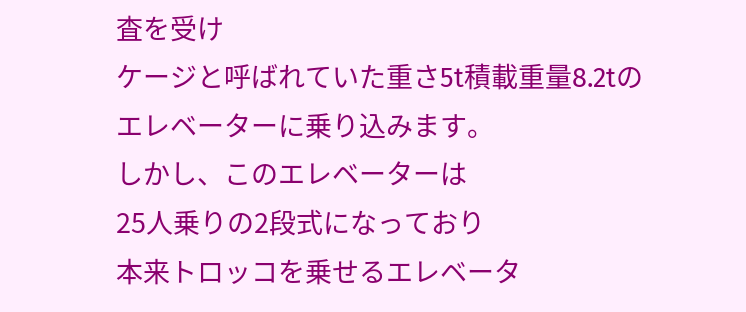査を受け
ケージと呼ばれていた重さ5t積載重量8.2tの
エレベーターに乗り込みます。
しかし、このエレベーターは
25人乗りの2段式になっており
本来トロッコを乗せるエレベータ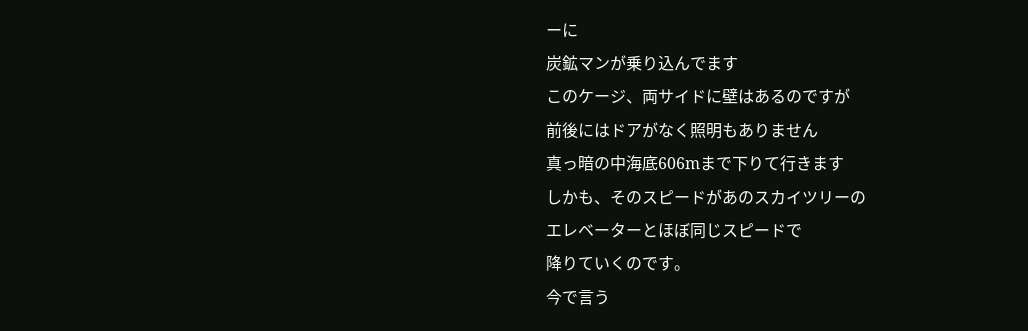ーに
炭鉱マンが乗り込んでます
このケージ、両サイドに壁はあるのですが
前後にはドアがなく照明もありません
真っ暗の中海底606mまで下りて行きます
しかも、そのスピードがあのスカイツリーの
エレベーターとほぼ同じスピードで
降りていくのです。
今で言う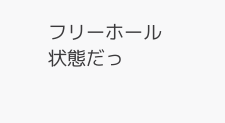フリーホール状態だっ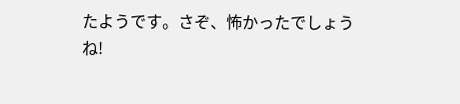たようです。さぞ、怖かったでしょうね!